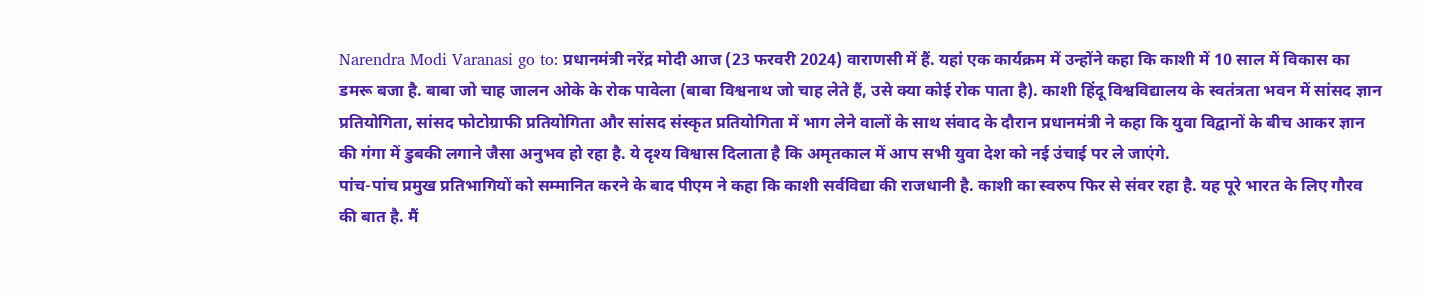Narendra Modi Varanasi go to: प्रधानमंत्री नरेंद्र मोदी आज (23 फरवरी 2024) वाराणसी में हैं. यहां एक कार्यक्रम में उन्होंने कहा कि काशी में 10 साल में विकास का डमरू बजा है. बाबा जो चाह जालन ओके के रोक पावेला (बाबा विश्वनाथ जो चाह लेते हैं, उसे क्या कोई रोक पाता है). काशी हिंदू विश्वविद्यालय के स्वतंत्रता भवन में सांसद ज्ञान प्रतियोगिता, सांसद फोटोग्राफी प्रतियोगिता और सांसद संस्कृत प्रतियोगिता में भाग लेने वालों के साथ संवाद के दौरान प्रधानमंत्री ने कहा कि युवा विद्वानों के बीच आकर ज्ञान की गंगा में डुबकी लगाने जैसा अनुभव हो रहा है. ये दृश्य विश्वास दिलाता है कि अमृतकाल में आप सभी युवा देश को नई उंचाई पर ले जाएंगे.
पांच-पांच प्रमुख प्रतिभागियों को सम्मानित करने के बाद पीएम ने कहा कि काशी सर्वविद्या की राजधानी है. काशी का स्वरुप फिर से संवर रहा है. यह पूरे भारत के लिए गौरव की बात है. मैं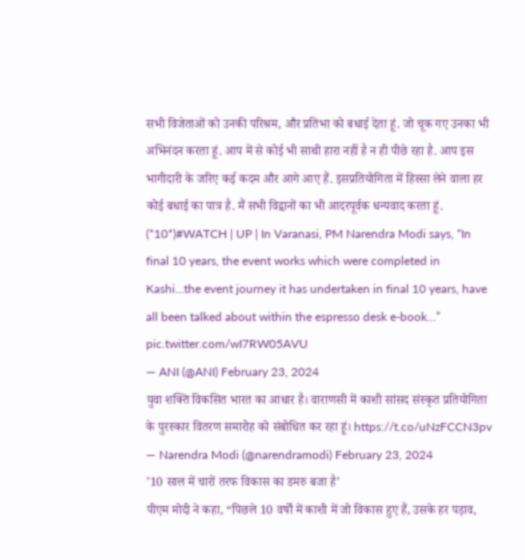सभी विजेताओं को उनकी परिश्रम, और प्रतिभा को बधाई देता हूं. जो चूक गए उनका भी अभिनंदन करता हूं. आप में से कोई भी साथी हारा नहीं है न ही पीछे रहा है. आप इस भागीदारी के जरिए कई कदम और आगे आए हैं. इसप्रतियोगिता में हिस्सा लेने वाला हर कोई बधाई का पात्र है. मैं सभी विद्वानों का भी आदरपूर्वक धन्यवाद करता हूं.
(*10*)#WATCH | UP | In Varanasi, PM Narendra Modi says, “In final 10 years, the event works which were completed in Kashi…the event journey it has undertaken in final 10 years, have all been talked about within the espresso desk e-book…” pic.twitter.com/wI7RW05AVU
— ANI (@ANI) February 23, 2024
युवा शक्ति विकसित भारत का आधार है। वाराणसी में काशी सांसद संस्कृत प्रतियोगिता के पुरस्कार वितरण समारोह को संबोधित कर रहा हूं। https://t.co/uNzFCCN3pv
— Narendra Modi (@narendramodi) February 23, 2024
’10 साल में चारों तरफ विकास का डमरु बजा है’
पीएम मोदी ने कहा, “पिछले 10 वर्षों में काशी में जो विकास हुए हैं, उसके हर पड़ाव,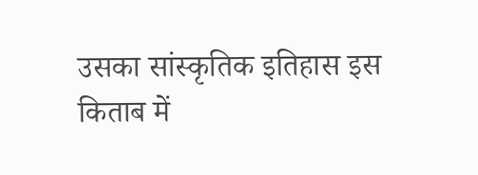उसका सांस्कृतिक इतिहास इस किताब में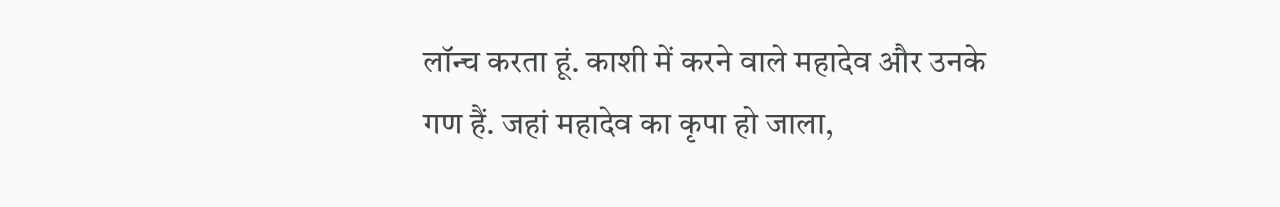लॉन्च करता हूं. काशी में करने वाले महादेव और उनके गण हैं. जहां महादेव का कृपा हो जाला,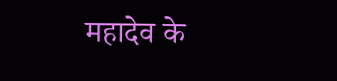महादेव के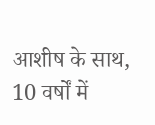आशीष के साथ, 10 वर्षों में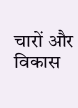चारों और विकास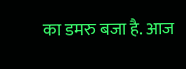का डमरु बजा है. आज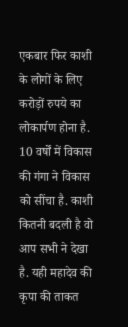एकबार फिर काशी के लोगों के लिए करोड़ों रुपये का लोकार्पण होना है. 10 वर्षों में विकास की गंगा ने विकास को सींचा है. काशी कितनी बदली है वो आप सभी ने देखा है. यही महादेव की कृपा की ताकत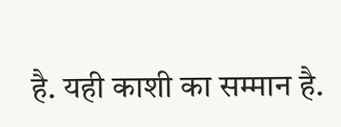है. यही काशी का सम्मान है.